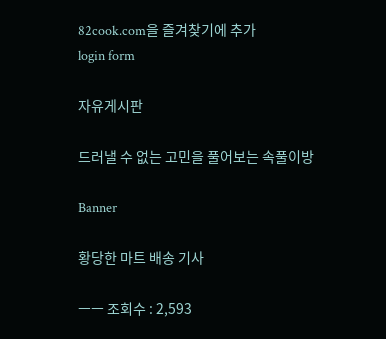82cook.com을 즐겨찾기에 추가
login form

자유게시판

드러낼 수 없는 고민을 풀어보는 속풀이방

Banner

황당한 마트 배송 기사

ㅡㅡ 조회수 : 2,593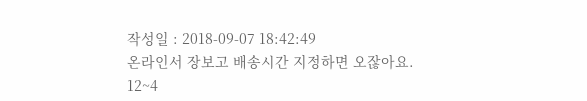작성일 : 2018-09-07 18:42:49
온라인서 장보고 배송시간 지정하면 오잖아요.
12~4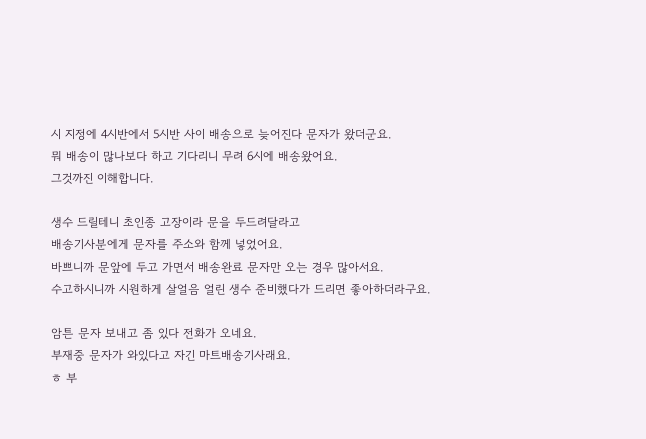시 지정에 4시반에서 5시반 사이 배송으로 늦어진다 문자가 왔더군요.
뭐 배송이 많나보다 하고 기다리니 무려 6시에 배송왔어요.
그것까진 이해합니다.

생수 드릴테니 초인종 고장이라 문을 두드려달라고
배송기사분에게 문자를 주소와 함께 넣었어요.
바쁘니까 문앞에 두고 가면서 배송완료 문자만 오는 경우 많아서요.
수고하시니까 시원하게 살얼음 얼린 생수 준비했다가 드리면 좋아하더라구요.

암튼 문자 보내고 좀 있다 전화가 오네요.
부재중 문자가 와있다고 자긴 마트배송기사래요.
ㅎ 부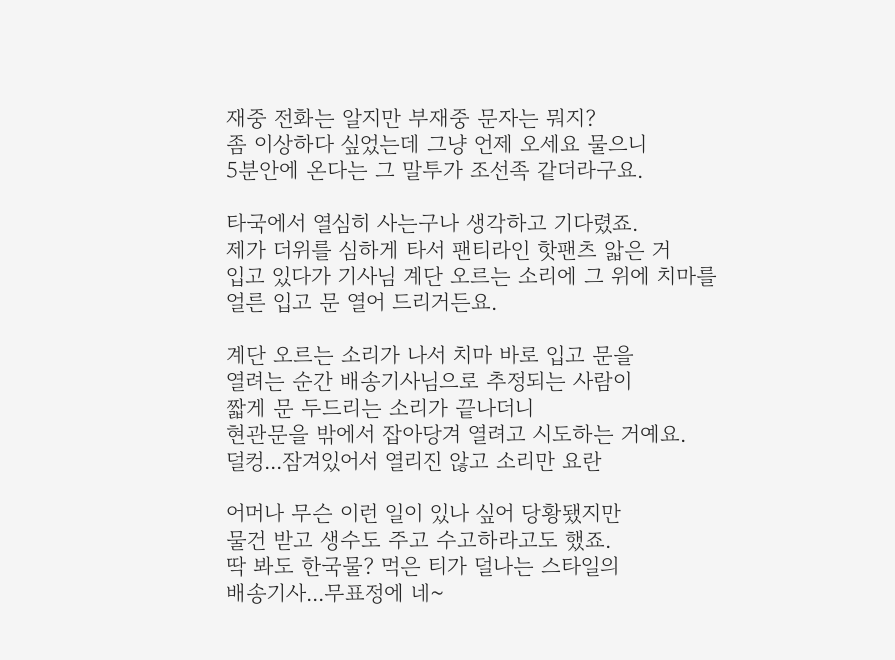재중 전화는 알지만 부재중 문자는 뭐지?
좀 이상하다 싶었는데 그냥 언제 오세요 물으니
5분안에 온다는 그 말투가 조선족 같더라구요.

타국에서 열심히 사는구나 생각하고 기다렸죠.
제가 더위를 심하게 타서 팬티라인 핫팬츠 앏은 거
입고 있다가 기사님 계단 오르는 소리에 그 위에 치마를
얼른 입고 문 열어 드리거든요.

계단 오르는 소리가 나서 치마 바로 입고 문을
열려는 순간 배송기사님으로 추정되는 사람이
짧게 문 두드리는 소리가 끝나더니
현관문을 밖에서 잡아당겨 열려고 시도하는 거예요.
덜컹...잠겨있어서 열리진 않고 소리만 요란

어머나 무슨 이런 일이 있나 싶어 당황됐지만
물건 받고 생수도 주고 수고하라고도 했죠.
딱 봐도 한국물? 먹은 티가 덜나는 스타일의
배송기사...무표정에 네~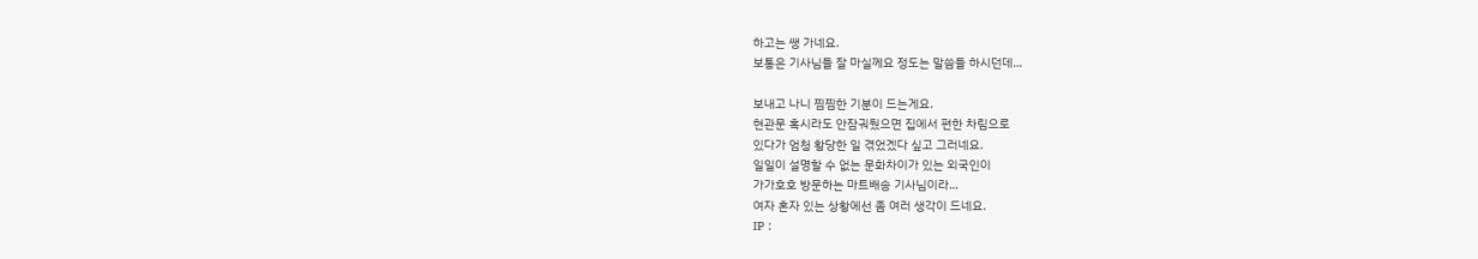하고는 쌩 가네요.
보통은 기사님들 잘 마실께요 정도는 말씀들 하시던데...

보내고 나니 찜찜한 기분이 드는게요.
현관문 혹시라도 안잠궈뒀으면 집에서 편한 차림으로
있다가 엄청 황당한 일 겪었겠다 싶고 그러네요.
일일이 설명할 수 없는 문화차이가 있는 외국인이
가가호호 방문하는 마트배송 기사님이라...
여자 혼자 있는 상황에선 좀 여러 생각이 드네요.
IP :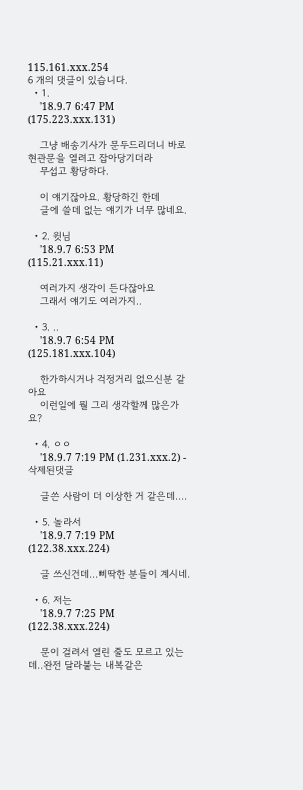115.161.xxx.254
6 개의 댓글이 있습니다.
  • 1.
    '18.9.7 6:47 PM (175.223.xxx.131)

    그냥 배송기사가 문두드리더니 바로 현관문을 열려고 잡아당기더라
    무섭고 황당하다.

    이 얘기잖아요. 황당하긴 한데
    글에 쓸데 없는 얘기가 너무 많네요.

  • 2. 윗님
    '18.9.7 6:53 PM (115.21.xxx.11)

    여러가지 생각이 든다잖아요
    그래서 얘기도 여러가지..

  • 3. ..
    '18.9.7 6:54 PM (125.181.xxx.104)

    한가하시거나 걱정거리 없으신분 같아요
    이런일에 뭘 그리 생각할께 많은가요?

  • 4. ㅇㅇ
    '18.9.7 7:19 PM (1.231.xxx.2) - 삭제된댓글

    글쓴 사람이 더 이상한 거 같은데....

  • 5. 놀라서
    '18.9.7 7:19 PM (122.38.xxx.224)

    글 쓰신건데...삐딱한 분들이 계시네.

  • 6. 저는
    '18.9.7 7:25 PM (122.38.xxx.224)

    문이 걸려서 열린 줄도 모르고 있는데..완전 달라붙는 내복같은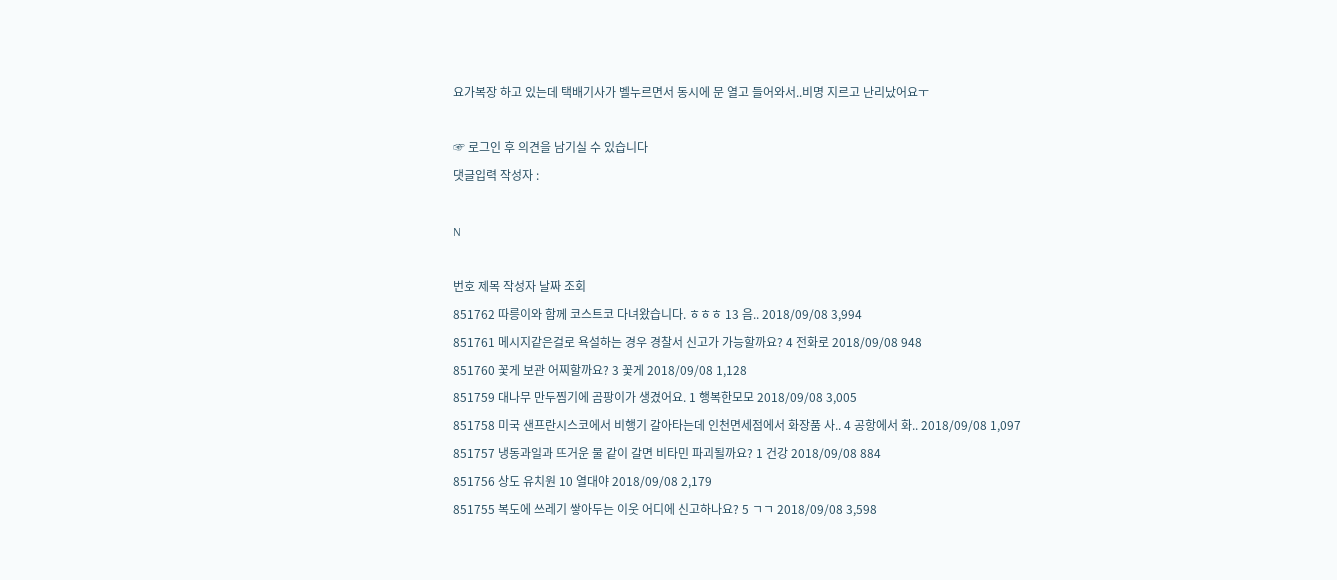요가복장 하고 있는데 택배기사가 벨누르면서 동시에 문 열고 들어와서..비명 지르고 난리났어요ㅜ

☞ 로그인 후 의견을 남기실 수 있습니다
댓글입력 작성자 :

N

번호 제목 작성자 날짜 조회
851762 따릉이와 함께 코스트코 다녀왔습니다. ㅎㅎㅎ 13 음.. 2018/09/08 3,994
851761 메시지같은걸로 욕설하는 경우 경찰서 신고가 가능할까요? 4 전화로 2018/09/08 948
851760 꽃게 보관 어찌할까요? 3 꽃게 2018/09/08 1,128
851759 대나무 만두찜기에 곰팡이가 생겼어요. 1 행복한모모 2018/09/08 3,005
851758 미국 샌프란시스코에서 비행기 갈아타는데 인천면세점에서 화장품 사.. 4 공항에서 화.. 2018/09/08 1,097
851757 냉동과일과 뜨거운 물 같이 갈면 비타민 파괴될까요? 1 건강 2018/09/08 884
851756 상도 유치원 10 열대야 2018/09/08 2,179
851755 복도에 쓰레기 쌓아두는 이웃 어디에 신고하나요? 5 ㄱㄱ 2018/09/08 3,598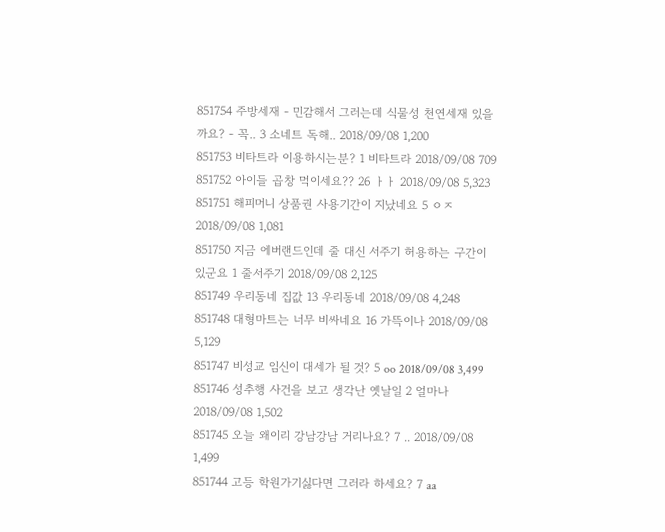851754 주방세재 - 민감해서 그러는데 식물성 천연세재 있을까요? - 꼭.. 3 소네트 독해.. 2018/09/08 1,200
851753 비타트라 이용하시는분? 1 비타트라 2018/09/08 709
851752 아이들 곱창 먹이세요?? 26 ㅏㅏ 2018/09/08 5,323
851751 해피머니 상품권 사용기간이 지났네요 5 ㅇㅈ 2018/09/08 1,081
851750 지금 에버랜드인데 줄 대신 서주기 허용하는 구간이 있군요 1 줄서주기 2018/09/08 2,125
851749 우리동네 집값 13 우리동네 2018/09/08 4,248
851748 대형마트는 너무 비싸네요 16 가뜩이나 2018/09/08 5,129
851747 비성교 임신이 대세가 될 것? 5 oo 2018/09/08 3,499
851746 성추행 사건을 보고 생각난 옛날일 2 얼마나 2018/09/08 1,502
851745 오늘 왜이리 강남강남 거리나요? 7 .. 2018/09/08 1,499
851744 고등 학원가기싫다면 그러라 하세요? 7 aa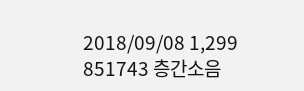2018/09/08 1,299
851743 층간소음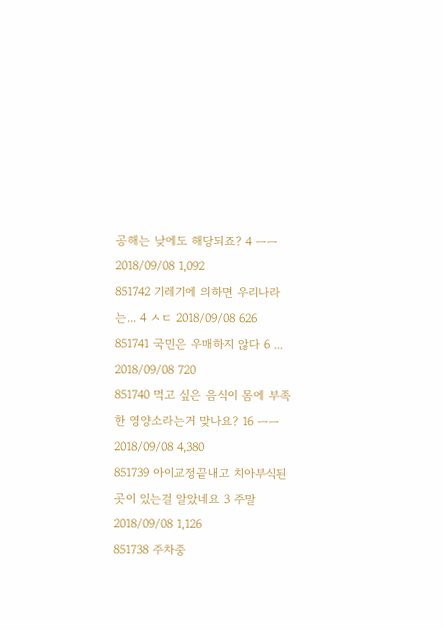공해는 낮에도 해당되죠? 4 ㅡㅡ 2018/09/08 1,092
851742 기레기에 의하면 우리나라는... 4 ㅅㄷ 2018/09/08 626
851741 국민은 우매하지 않다 6 ... 2018/09/08 720
851740 먹고 싶은 음식이 몸에 부족한 영양소라는거 맞나요? 16 ㅡㅡ 2018/09/08 4,380
851739 아이교정끝내고 치아부식된 곳이 있는걸 알았네요 3 주말 2018/09/08 1,126
851738 주차중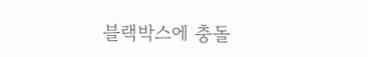블랙박스에 충돌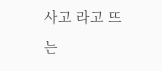사고 라고 뜨는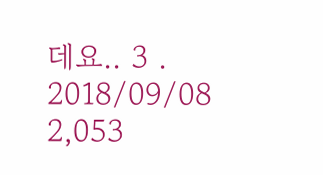데요.. 3 . 2018/09/08 2,053